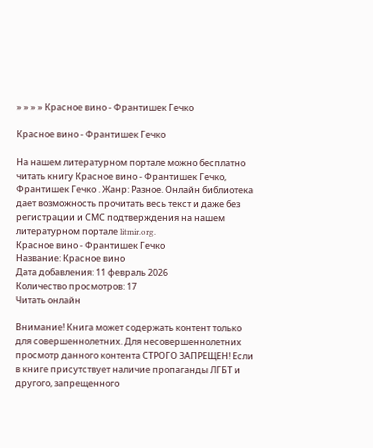» » » » Красное вино - Франтишек Гечко

Красное вино - Франтишек Гечко

На нашем литературном портале можно бесплатно читать книгу Красное вино - Франтишек Гечко, Франтишек Гечко . Жанр: Разное. Онлайн библиотека дает возможность прочитать весь текст и даже без регистрации и СМС подтверждения на нашем литературном портале litmir.org.
Красное вино - Франтишек Гечко
Название: Красное вино
Дата добавления: 11 февраль 2026
Количество просмотров: 17
Читать онлайн

Внимание! Книга может содержать контент только для совершеннолетних. Для несовершеннолетних просмотр данного контента СТРОГО ЗАПРЕЩЕН! Если в книге присутствует наличие пропаганды ЛГБТ и другого, запрещенного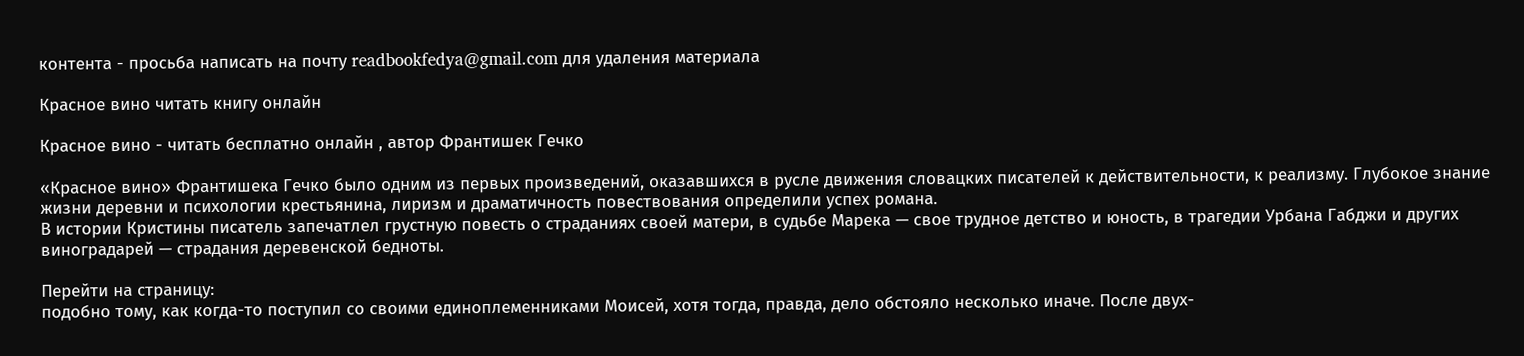контента - просьба написать на почту readbookfedya@gmail.com для удаления материала

Красное вино читать книгу онлайн

Красное вино - читать бесплатно онлайн , автор Франтишек Гечко

«Красное вино» Франтишека Гечко было одним из первых произведений, оказавшихся в русле движения словацких писателей к действительности, к реализму. Глубокое знание жизни деревни и психологии крестьянина, лиризм и драматичность повествования определили успех романа.
В истории Кристины писатель запечатлел грустную повесть о страданиях своей матери, в судьбе Марека — свое трудное детство и юность, в трагедии Урбана Габджи и других виноградарей — страдания деревенской бедноты.

Перейти на страницу:
подобно тому, как когда-то поступил со своими единоплеменниками Моисей, хотя тогда, правда, дело обстояло несколько иначе. После двух-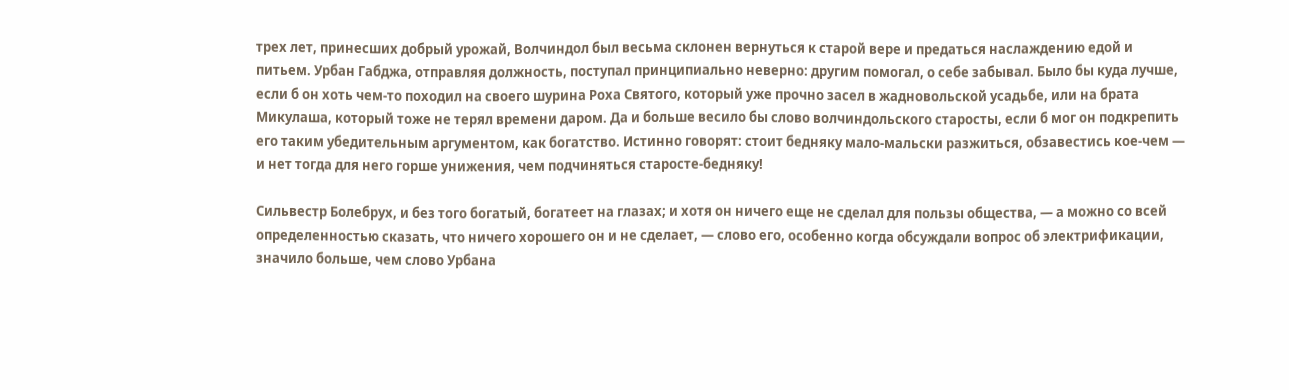трех лет, принесших добрый урожай, Волчиндол был весьма склонен вернуться к старой вере и предаться наслаждению едой и питьем. Урбан Габджа, отправляя должность, поступал принципиально неверно: другим помогал, о себе забывал. Было бы куда лучше, если б он хоть чем-то походил на своего шурина Роха Святого, который уже прочно засел в жадновольской усадьбе, или на брата Микулаша, который тоже не терял времени даром. Да и больше весило бы слово волчиндольского старосты, если б мог он подкрепить его таким убедительным аргументом, как богатство. Истинно говорят: стоит бедняку мало-мальски разжиться, обзавестись кое-чем — и нет тогда для него горше унижения, чем подчиняться старосте-бедняку!

Сильвестр Болебрух, и без того богатый, богатеет на глазах; и хотя он ничего еще не сделал для пользы общества, — а можно со всей определенностью сказать, что ничего хорошего он и не сделает, — слово его, особенно когда обсуждали вопрос об электрификации, значило больше, чем слово Урбана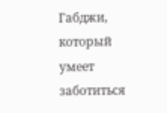Габджи, который умеет заботиться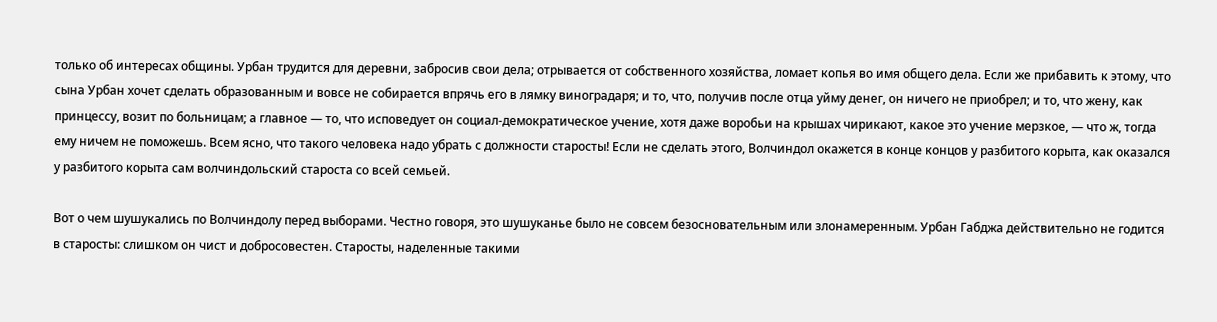только об интересах общины. Урбан трудится для деревни, забросив свои дела; отрывается от собственного хозяйства, ломает копья во имя общего дела. Если же прибавить к этому, что сына Урбан хочет сделать образованным и вовсе не собирается впрячь его в лямку виноградаря; и то, что, получив после отца уйму денег, он ничего не приобрел; и то, что жену, как принцессу, возит по больницам; а главное — то, что исповедует он социал-демократическое учение, хотя даже воробьи на крышах чирикают, какое это учение мерзкое, — что ж, тогда ему ничем не поможешь. Всем ясно, что такого человека надо убрать с должности старосты! Если не сделать этого, Волчиндол окажется в конце концов у разбитого корыта, как оказался у разбитого корыта сам волчиндольский староста со всей семьей.

Вот о чем шушукались по Волчиндолу перед выборами. Честно говоря, это шушуканье было не совсем безосновательным или злонамеренным. Урбан Габджа действительно не годится в старосты: слишком он чист и добросовестен. Старосты, наделенные такими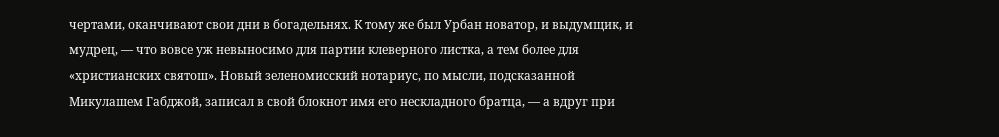чертами, оканчивают свои дни в богадельнях. К тому же был Урбан новатор, и выдумщик, и мудрец, — что вовсе уж невыносимо для партии клеверного листка, а тем более для «христианских святош». Новый зеленомисский нотариус, по мысли, подсказанной Микулашем Габджой, записал в свой блокнот имя его нескладного братца, — а вдруг при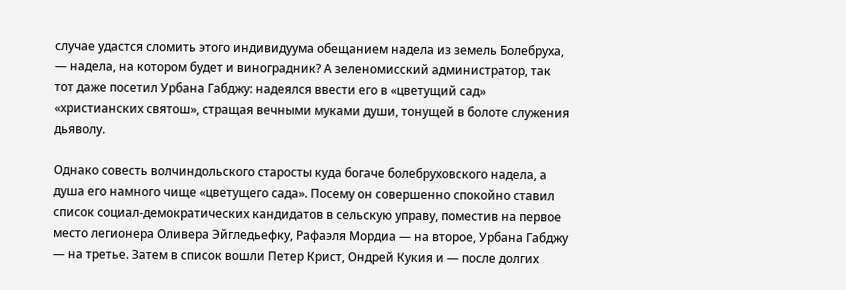случае удастся сломить этого индивидуума обещанием надела из земель Болебруха, — надела, на котором будет и виноградник? А зеленомисский администратор, так тот даже посетил Урбана Габджу: надеялся ввести его в «цветущий сад» «христианских святош», стращая вечными муками души, тонущей в болоте служения дьяволу.

Однако совесть волчиндольского старосты куда богаче болебруховского надела, а душа его намного чище «цветущего сада». Посему он совершенно спокойно ставил список социал-демократических кандидатов в сельскую управу, поместив на первое место легионера Оливера Эйгледьефку, Рафаэля Мордиа — на второе, Урбана Габджу — на третье. Затем в список вошли Петер Крист, Ондрей Кукия и — после долгих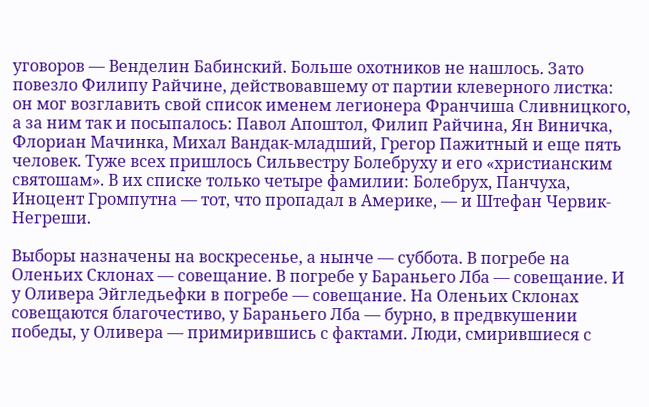уговоров — Венделин Бабинский. Больше охотников не нашлось. Зато повезло Филипу Райчине, действовавшему от партии клеверного листка: он мог возглавить свой список именем легионера Франчиша Сливницкого, а за ним так и посыпалось: Павол Апоштол, Филип Райчина, Ян Виничка, Флориан Мачинка, Михал Вандак-младший, Грегор Пажитный и еще пять человек. Туже всех пришлось Сильвестру Болебруху и его «христианским святошам». В их списке только четыре фамилии: Болебрух, Панчуха, Иноцент Громпутна — тот, что пропадал в Америке, — и Штефан Червик-Негреши.

Выборы назначены на воскресенье, а нынче — суббота. В погребе на Оленьих Склонах — совещание. В погребе у Бараньего Лба — совещание. И у Оливера Эйгледьефки в погребе — совещание. На Оленьих Склонах совещаются благочестиво, у Бараньего Лба — бурно, в предвкушении победы, у Оливера — примирившись с фактами. Люди, смирившиеся с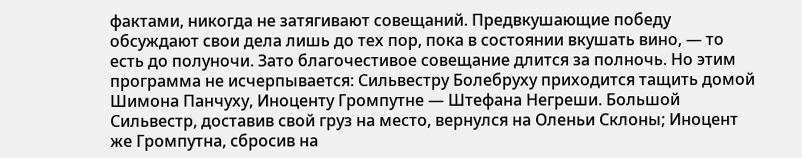фактами, никогда не затягивают совещаний. Предвкушающие победу обсуждают свои дела лишь до тех пор, пока в состоянии вкушать вино, — то есть до полуночи. Зато благочестивое совещание длится за полночь. Но этим программа не исчерпывается: Сильвестру Болебруху приходится тащить домой Шимона Панчуху, Иноценту Громпутне — Штефана Негреши. Большой Сильвестр, доставив свой груз на место, вернулся на Оленьи Склоны; Иноцент же Громпутна, сбросив на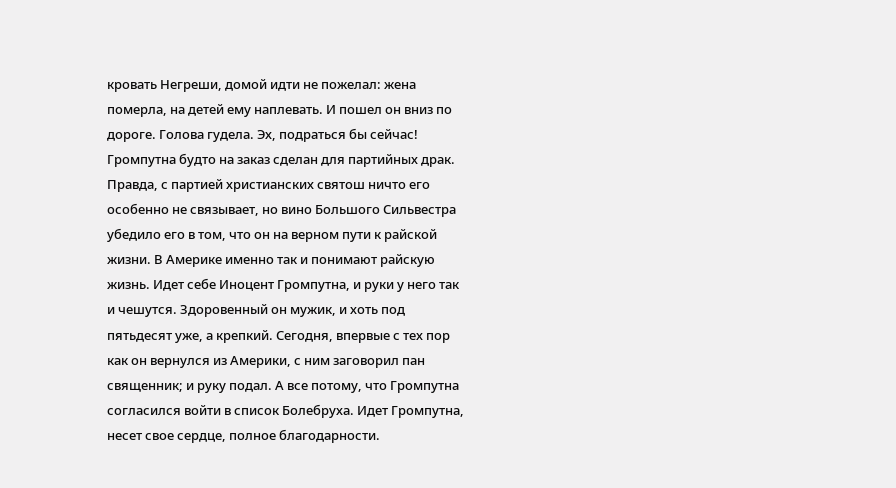кровать Негреши, домой идти не пожелал: жена померла, на детей ему наплевать. И пошел он вниз по дороге. Голова гудела. Эх, подраться бы сейчас! Громпутна будто на заказ сделан для партийных драк. Правда, с партией христианских святош ничто его особенно не связывает, но вино Большого Сильвестра убедило его в том, что он на верном пути к райской жизни. В Америке именно так и понимают райскую жизнь. Идет себе Иноцент Громпутна, и руки у него так и чешутся. Здоровенный он мужик, и хоть под пятьдесят уже, а крепкий. Сегодня, впервые с тех пор как он вернулся из Америки, с ним заговорил пан священник; и руку подал. А все потому, что Громпутна согласился войти в список Болебруха. Идет Громпутна, несет свое сердце, полное благодарности.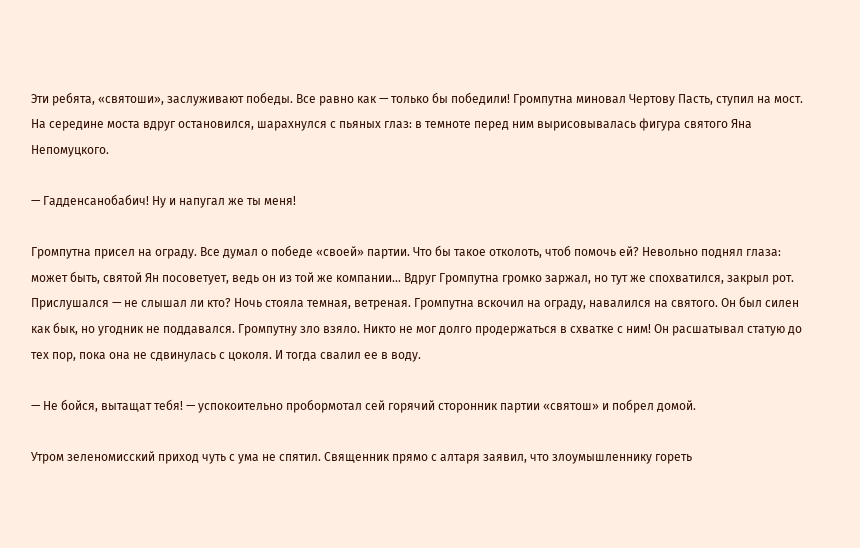Эти ребята, «святоши», заслуживают победы. Все равно как — только бы победили! Громпутна миновал Чертову Пасть, ступил на мост. На середине моста вдруг остановился, шарахнулся с пьяных глаз: в темноте перед ним вырисовывалась фигура святого Яна Непомуцкого.

— Гадденсанобабич! Ну и напугал же ты меня!

Громпутна присел на ограду. Все думал о победе «своей» партии. Что бы такое отколоть, чтоб помочь ей? Невольно поднял глаза: может быть, святой Ян посоветует, ведь он из той же компании… Вдруг Громпутна громко заржал, но тут же спохватился, закрыл рот. Прислушался — не слышал ли кто? Ночь стояла темная, ветреная. Громпутна вскочил на ограду, навалился на святого. Он был силен как бык, но угодник не поддавался. Громпутну зло взяло. Никто не мог долго продержаться в схватке с ним! Он расшатывал статую до тех пор, пока она не сдвинулась с цоколя. И тогда свалил ее в воду.

— Не бойся, вытащат тебя! — успокоительно пробормотал сей горячий сторонник партии «святош» и побрел домой.

Утром зеленомисский приход чуть с ума не спятил. Священник прямо с алтаря заявил, что злоумышленнику гореть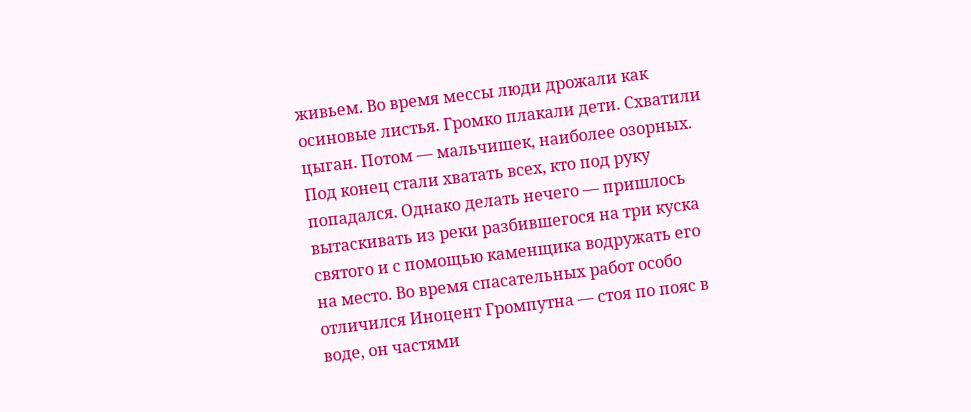живьем. Во время мессы люди дрожали как осиновые листья. Громко плакали дети. Схватили цыган. Потом — мальчишек, наиболее озорных. Под конец стали хватать всех, кто под руку попадался. Однако делать нечего — пришлось вытаскивать из реки разбившегося на три куска святого и с помощью каменщика водружать его на место. Во время спасательных работ особо отличился Иноцент Громпутна — стоя по пояс в воде, он частями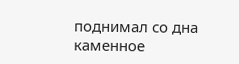поднимал со дна каменное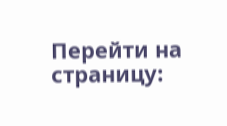Перейти на страницу: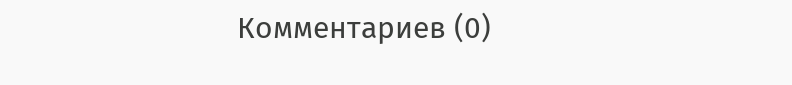Комментариев (0)